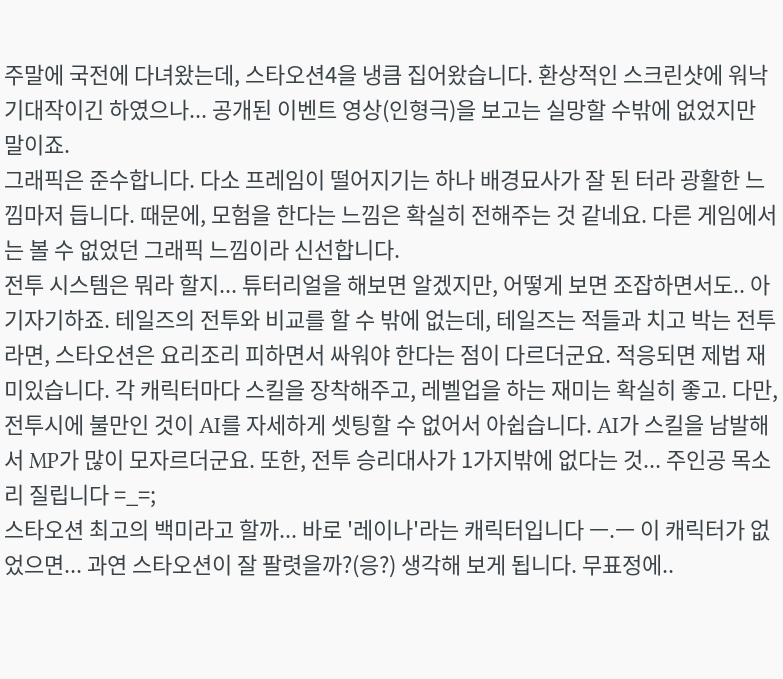주말에 국전에 다녀왔는데, 스타오션4을 냉큼 집어왔습니다. 환상적인 스크린샷에 워낙 기대작이긴 하였으나... 공개된 이벤트 영상(인형극)을 보고는 실망할 수밖에 없었지만 말이죠.
그래픽은 준수합니다. 다소 프레임이 떨어지기는 하나 배경묘사가 잘 된 터라 광활한 느낌마저 듭니다. 때문에, 모험을 한다는 느낌은 확실히 전해주는 것 같네요. 다른 게임에서는 볼 수 없었던 그래픽 느낌이라 신선합니다.
전투 시스템은 뭐라 할지... 튜터리얼을 해보면 알겠지만, 어떻게 보면 조잡하면서도.. 아기자기하죠. 테일즈의 전투와 비교를 할 수 밖에 없는데, 테일즈는 적들과 치고 박는 전투라면, 스타오션은 요리조리 피하면서 싸워야 한다는 점이 다르더군요. 적응되면 제법 재미있습니다. 각 캐릭터마다 스킬을 장착해주고, 레벨업을 하는 재미는 확실히 좋고. 다만, 전투시에 불만인 것이 AI를 자세하게 셋팅할 수 없어서 아쉽습니다. AI가 스킬을 남발해서 MP가 많이 모자르더군요. 또한, 전투 승리대사가 1가지밖에 없다는 것... 주인공 목소리 질립니다 =_=;
스타오션 최고의 백미라고 할까... 바로 '레이나'라는 캐릭터입니다 ㅡ.ㅡ 이 캐릭터가 없었으면... 과연 스타오션이 잘 팔렷을까?(응?) 생각해 보게 됩니다. 무표정에..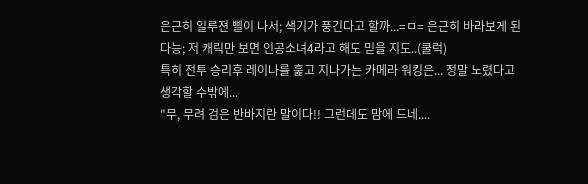은근히 일루젼 삘이 나서; 색기가 풍긴다고 할까...=ㅁ= 은근히 바라보게 된다능; 저 캐릭만 보면 인공소녀4라고 해도 믿을 지도..(쿨럭)
특히 전투 승리후 레이나를 훑고 지나가는 카메라 워킹은... 정말 노렸다고 생각할 수밖에...
"무, 무려 검은 반바지란 말이다!! 그런데도 맘에 드네....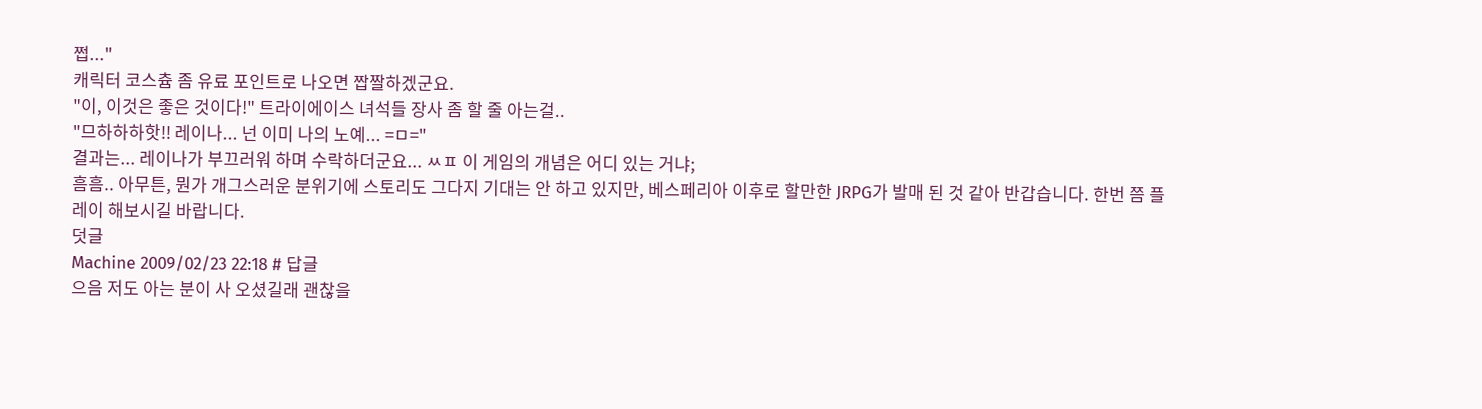쩝..."
캐릭터 코스츔 좀 유료 포인트로 나오면 짭짤하겠군요.
"이, 이것은 좋은 것이다!" 트라이에이스 녀석들 장사 좀 할 줄 아는걸..
"므하하하핫!! 레이나... 넌 이미 나의 노예... =ㅁ="
결과는... 레이나가 부끄러워 하며 수락하더군요... ㅆㅍ 이 게임의 개념은 어디 있는 거냐;
흠흠.. 아무튼, 뭔가 개그스러운 분위기에 스토리도 그다지 기대는 안 하고 있지만, 베스페리아 이후로 할만한 JRPG가 발매 된 것 같아 반갑습니다. 한번 쯤 플레이 해보시길 바랍니다.
덧글
Machine 2009/02/23 22:18 # 답글
으음 저도 아는 분이 사 오셨길래 괜찮을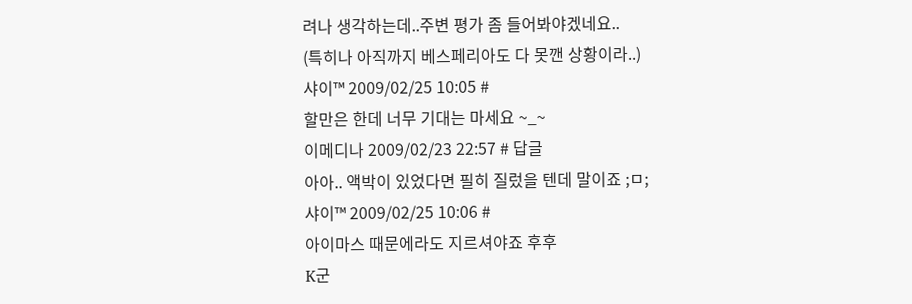려나 생각하는데..주변 평가 좀 들어봐야겠네요..
(특히나 아직까지 베스페리아도 다 못깬 상황이라..)
샤이™ 2009/02/25 10:05 #
할만은 한데 너무 기대는 마세요 ~_~
이메디나 2009/02/23 22:57 # 답글
아아.. 액박이 있었다면 필히 질렀을 텐데 말이죠 ;ㅁ;
샤이™ 2009/02/25 10:06 #
아이마스 때문에라도 지르셔야죠 후후
K군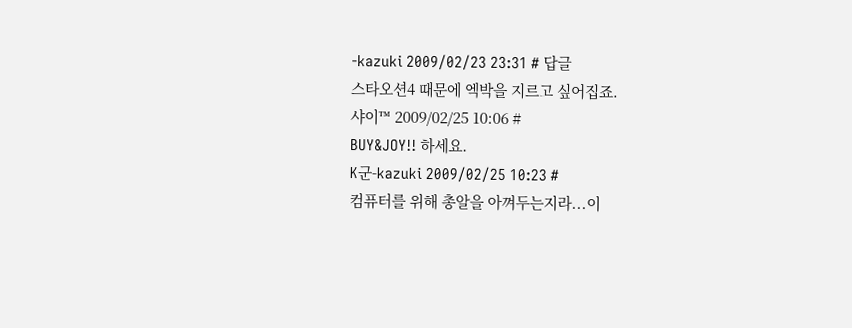-kazuki 2009/02/23 23:31 # 답글
스타오션4 때문에 엑박을 지르고 싶어집죠.
샤이™ 2009/02/25 10:06 #
BUY&JOY!! 하세요.
K군-kazuki 2009/02/25 10:23 #
컴퓨터를 위해 총알을 아껴두는지라...이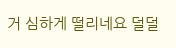거 심하게 떨리네요 덜덜